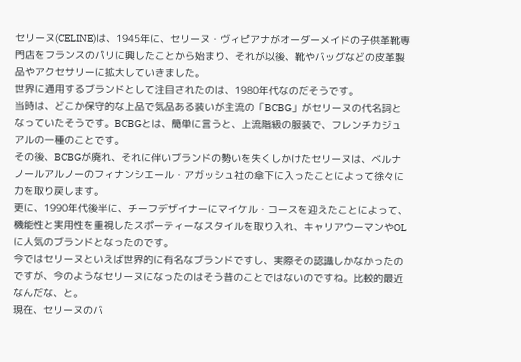セリーヌ(CELINE)は、1945年に、セリーヌ・ヴィピアナがオーダーメイドの子供革靴専門店をフランスのパリに興したことから始まり、それが以後、靴やバッグなどの皮革製品やアクセサリーに拡大していきました。
世界に通用するブランドとして注目されたのは、1980年代なのだそうです。
当時は、どこか保守的な上品で気品ある装いが主流の「BCBG」がセリーヌの代名詞となっていたそうです。BCBGとは、簡単に言うと、上流階級の服装で、フレンチカジュアルの一種のことです。
その後、BCBGが廃れ、それに伴いブランドの勢いを失くしかけたセリーヌは、ベルナノールアルノーのフィナンシエール・アガッシュ社の傘下に入ったことによって徐々に力を取り戻します。
更に、1990年代後半に、チーフデザイナーにマイケル・コースを迎えたことによって、機能性と実用性を重視したスポーティーなスタイルを取り入れ、キャリアウーマンやOLに人気のブランドとなったのです。
今ではセリーヌといえば世界的に有名なブランドですし、実際その認識しかなかったのですが、今のようなセリーヌになったのはそう昔のことではないのですね。比較的最近なんだな、と。
現在、セリーヌのバ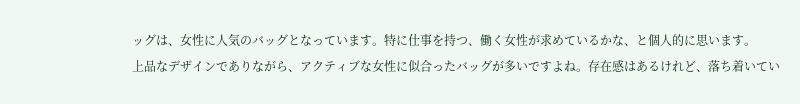ッグは、女性に人気のバッグとなっています。特に仕事を持つ、働く女性が求めているかな、と個人的に思います。
上品なデザインでありながら、アクティブな女性に似合ったバッグが多いですよね。存在感はあるけれど、落ち着いてい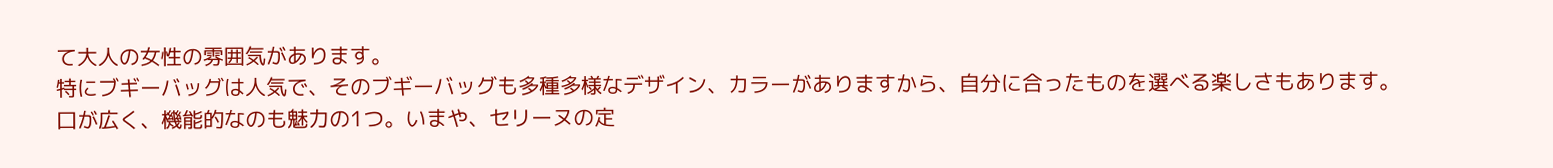て大人の女性の雰囲気があります。
特にブギーバッグは人気で、そのブギーバッグも多種多様なデザイン、カラーがありますから、自分に合ったものを選べる楽しさもあります。
口が広く、機能的なのも魅力の1つ。いまや、セリーヌの定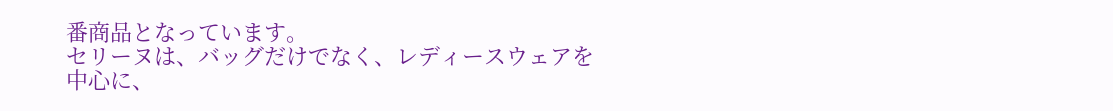番商品となっています。
セリーヌは、バッグだけでなく、レディースウェアを中心に、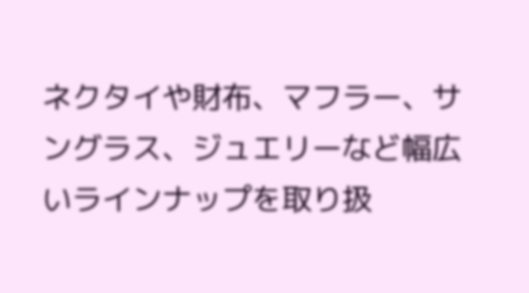ネクタイや財布、マフラー、サングラス、ジュエリーなど幅広いラインナップを取り扱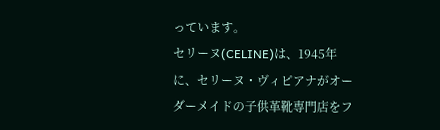っています。
セリーヌ(CELINE)は、1945年に、セリーヌ・ヴィピアナがオーダーメイドの子供革靴専門店をフ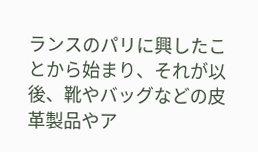ランスのパリに興したことから始まり、それが以後、靴やバッグなどの皮革製品やア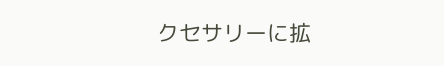クセサリーに拡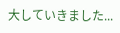大していきました...